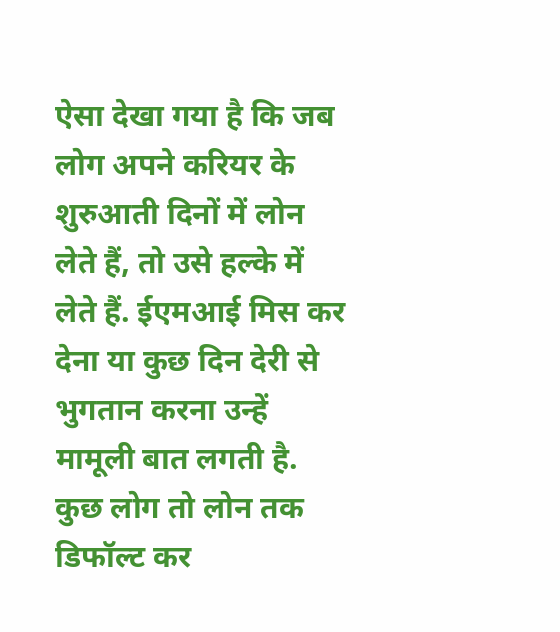ऐसा देखा गया है कि जब लोग अपने करियर के शुरुआती दिनों में लोन लेते हैं, तो उसे हल्के में लेते हैं. ईएमआई मिस कर देना या कुछ दिन देरी से भुगतान करना उन्हें मामूली बात लगती है. कुछ लोग तो लोन तक डिफॉल्ट कर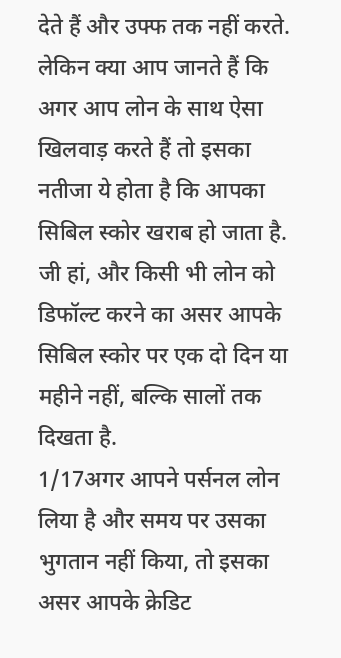देते हैं और उफ्फ तक नहीं करते. लेकिन क्या आप जानते हैं कि अगर आप लोन के साथ ऐसा खिलवाड़ करते हैं तो इसका नतीजा ये होता है कि आपका सिबिल स्कोर खराब हो जाता है. जी हां, और किसी भी लोन को डिफॉल्ट करने का असर आपके सिबिल स्कोर पर एक दो दिन या महीने नहीं, बल्कि सालों तक दिखता है.
1/17अगर आपने पर्सनल लोन लिया है और समय पर उसका भुगतान नहीं किया, तो इसका असर आपके क्रेडिट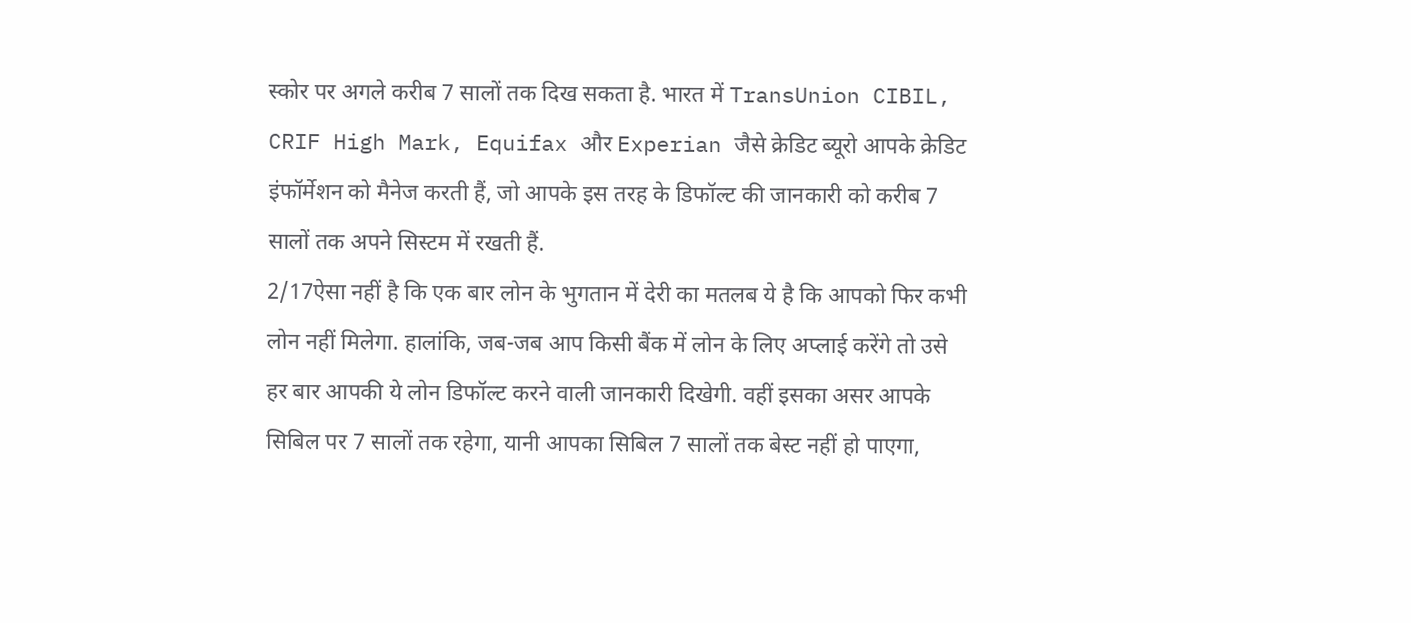स्कोर पर अगले करीब 7 सालों तक दिख सकता है. भारत में TransUnion CIBIL, CRIF High Mark, Equifax और Experian जैसे क्रेडिट ब्यूरो आपके क्रेडिट इंफॉर्मेशन को मैनेज करती हैं, जो आपके इस तरह के डिफॉल्ट की जानकारी को करीब 7 सालों तक अपने सिस्टम में रखती हैं.
2/17ऐसा नहीं है कि एक बार लोन के भुगतान में देरी का मतलब ये है कि आपको फिर कभी लोन नहीं मिलेगा. हालांकि, जब-जब आप किसी बैंक में लोन के लिए अप्लाई करेंगे तो उसे हर बार आपकी ये लोन डिफॉल्ट करने वाली जानकारी दिखेगी. वहीं इसका असर आपके सिबिल पर 7 सालों तक रहेगा, यानी आपका सिबिल 7 सालों तक बेस्ट नहीं हो पाएगा,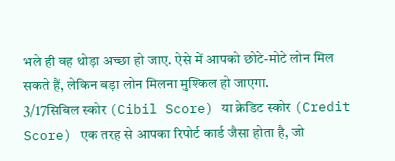भले ही वह थोड़ा अच्छा हो जाए. ऐसे में आपको छोटे-मोटे लोन मिल सकते हैं, लेकिन बड़ा लोन मिलना मुश्किल हो जाएगा.
3/17सिबिल स्कोर (Cibil Score) या क्रेडिट स्कोर (Credit Score) एक तरह से आपका रिपोर्ट कार्ड जैसा होता है, जो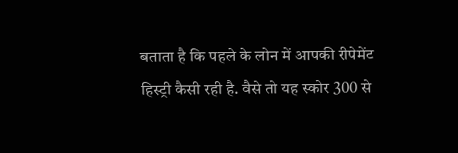बताता है कि पहले के लोन में आपकी रीपेमेंट हिस्ट्री कैसी रही है. वैसे तो यह स्कोर 300 से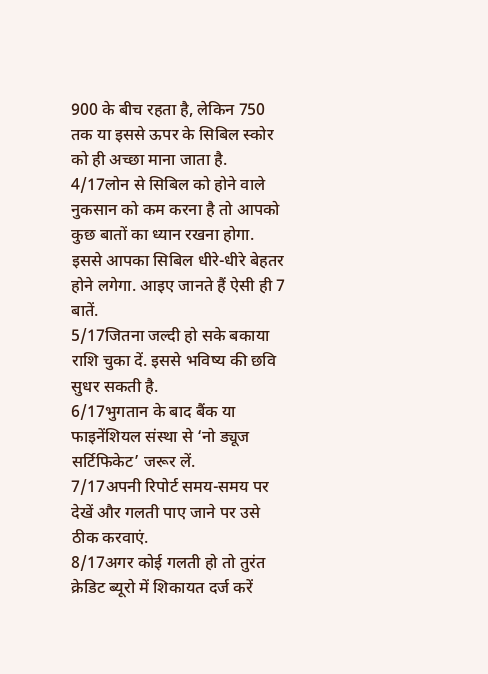900 के बीच रहता है, लेकिन 750 तक या इससे ऊपर के सिबिल स्कोर को ही अच्छा माना जाता है.
4/17लोन से सिबिल को होने वाले नुकसान को कम करना है तो आपको कुछ बातों का ध्यान रखना होगा. इससे आपका सिबिल धीरे-धीरे बेहतर होने लगेगा. आइए जानते हैं ऐसी ही 7 बातें.
5/17जितना जल्दी हो सके बकाया राशि चुका दें. इससे भविष्य की छवि सुधर सकती है.
6/17भुगतान के बाद बैंक या फाइनेंशियल संस्था से ‘नो ड्यूज सर्टिफिकेट’ जरूर लें.
7/17अपनी रिपोर्ट समय-समय पर देखें और गलती पाए जाने पर उसे ठीक करवाएं.
8/17अगर कोई गलती हो तो तुरंत क्रेडिट ब्यूरो में शिकायत दर्ज करें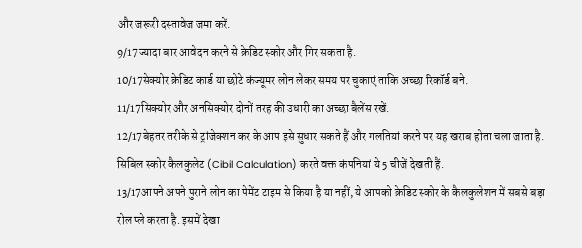और जरूरी दस्तावेज जमा करें.
9/17ज्यादा बार आवेदन करने से क्रेडिट स्कोर और गिर सकता है.
10/17सेक्योर क्रेडिट कार्ड या छोटे कंज्यूमर लोन लेकर समय पर चुकाएं ताकि अच्छा रिकॉर्ड बने.
11/17सिक्योर और अनसिक्योर दोनों तरह की उधारी का अच्छा बैलेंस रखें.
12/17बेहतर तरीके से ट्रांजेक्शन कर के आप इसे सुधार सकते हैं और गलतियां करने पर यह खराब होता चला जाता है. सिबिल स्कोर कैलकुलेट (Cibil Calculation) करते वक्त कंपनियां ये 5 चीजें देखती हैं.
13/17आपने अपने पुराने लोन का पेमेंट टाइम से किया है या नहीं, ये आपको क्रेडिट स्कोर के कैलकुलेशन में सबसे बड़ा रोल प्ले करता है. इसमें देखा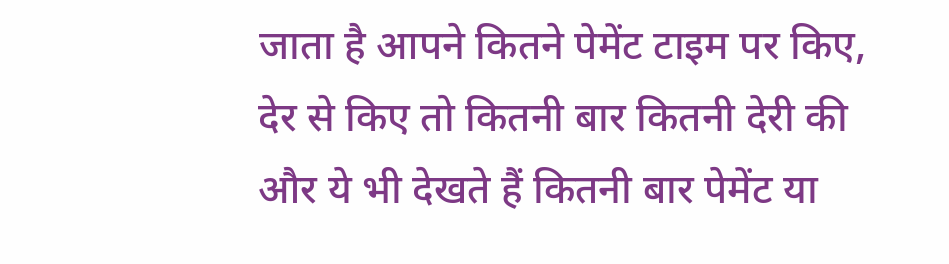जाता है आपने कितने पेमेंट टाइम पर किए, देर से किए तो कितनी बार कितनी देरी की और ये भी देखते हैं कितनी बार पेमेंट या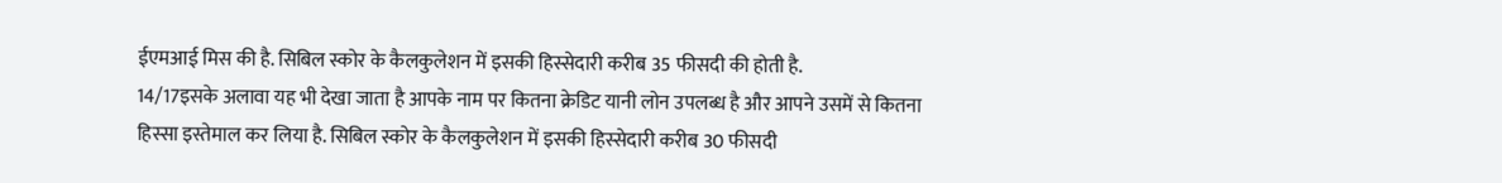ईएमआई मिस की है. सिबिल स्कोर के कैलकुलेशन में इसकी हिस्सेदारी करीब 35 फीसदी की होती है.
14/17इसके अलावा यह भी देखा जाता है आपके नाम पर कितना क्रेडिट यानी लोन उपलब्ध है और आपने उसमें से कितना हिस्सा इस्तेमाल कर लिया है. सिबिल स्कोर के कैलकुलेशन में इसकी हिस्सेदारी करीब 30 फीसदी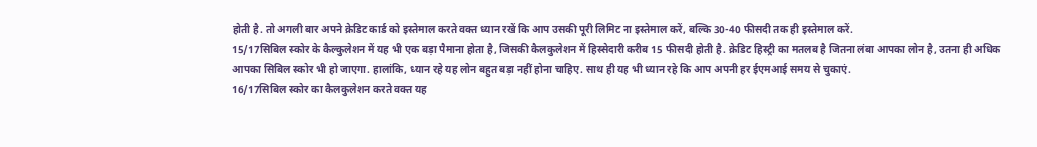होती है. तो अगली बार अपने क्रेडिट कार्ड को इस्तेमाल करते वक्त ध्यान रखें कि आप उसकी पूरी लिमिट ना इस्तेमाल करें, बल्कि 30-40 फीसदी तक ही इस्तेमाल करें.
15/17सिबिल स्कोर के कैल्कुलेशन में यह भी एक बड़ा पैमाना होता है, जिसकी कैलकुलेशन में हिस्सेदारी करीब 15 फीसदी होती है. क्रेडिट हिस्ट्री का मतलब है जितना लंबा आपका लोन है, उतना ही अधिक आपका सिबिल स्कोर भी हो जाएगा. हालांकि, ध्यान रहे यह लोन बहुत बड़ा नहीं होना चाहिए. साथ ही यह भी ध्यान रहे कि आप अपनी हर ईएमआई समय से चुकाएं.
16/17सिबिल स्कोर का कैलकुलेशन करते वक्त यह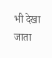भी देखा जाता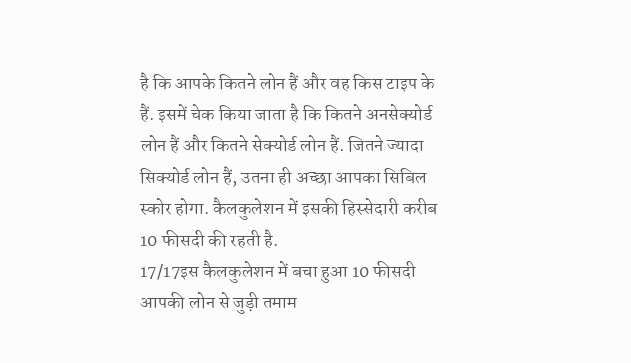है कि आपके कितने लोन हैं और वह किस टाइप के हैं. इसमें चेक किया जाता है कि कितने अनसेक्योर्ड लोन हैं और कितने सेक्योर्ड लोन हैं. जितने ज्यादा सिक्योर्ड लोन हैं, उतना ही अच्छा आपका सिबिल स्कोर होगा. कैलकुलेशन में इसकी हिस्सेदारी करीब 10 फीसदी की रहती है.
17/17इस कैलकुलेशन में बचा हुआ 10 फीसदी आपकी लोन से जुड़ी तमाम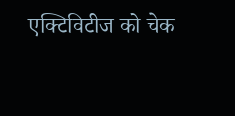एक्टिविटीज को चेक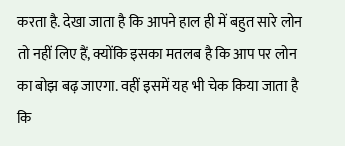करता है. देखा जाता है कि आपने हाल ही में बहुत सारे लोन तो नहीं लिए हैं, क्योंकि इसका मतलब है कि आप पर लोन का बोझ बढ़ जाएगा. वहीं इसमें यह भी चेक किया जाता है कि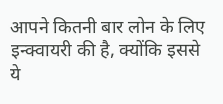आपने कितनी बार लोन के लिए इन्क्वायरी की है, क्योंकि इससे ये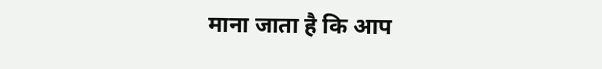माना जाता है कि आप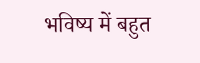भविष्य में बहुत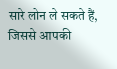सारे लोन ले सकते हैं, जिससे आपकी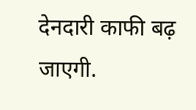देनदारी काफी बढ़ जाएगी.